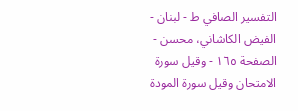التفسیر الصافي ط - لبنان - الفيض الكاشاني، محسن - الصفحة ١٦٥ - وقيل سورة الامتحان وقيل سورة المودة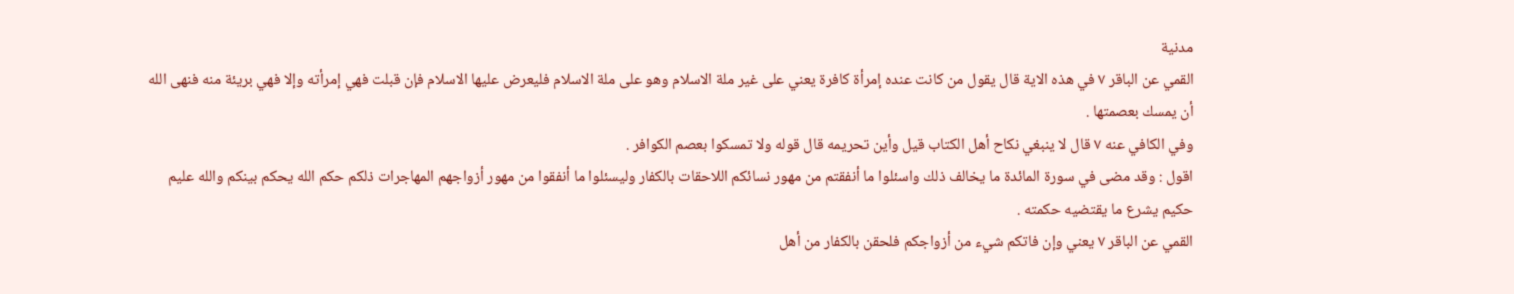مدنية
القمي عن الباقر ٧ في هذه الاية قال يقول من كانت عنده إمرأة كافرة يعني على غير ملة الاسلام وهو على ملة الاسلام فليعرض عليها الاسلام فإن قبلت فهي إمرأته وإلا فهي بريئة منه فنهى الله أن يمسك بعصمتها .
وفي الكافي عنه ٧ قال لا ينبغي نكاح أهل الكتاب قيل وأين تحريمه قال قوله ولا تمسكوا بعصم الكوافر .
اقول : وقد مضى في سورة المائدة ما يخالف ذلك واسئلوا ما أنفقتم من مهور نسائكم اللاحقات بالكفار وليسئلوا ما أنفقوا من مهور أزواجهم المهاجرات ذلكم حكم الله يحكم بينكم والله عليم حكيم يشرع ما يقتضيه حكمته .
القمي عن الباقر ٧ يعني وإن فاتكم شيء من أزواجكم فلحقن بالكفار من أهل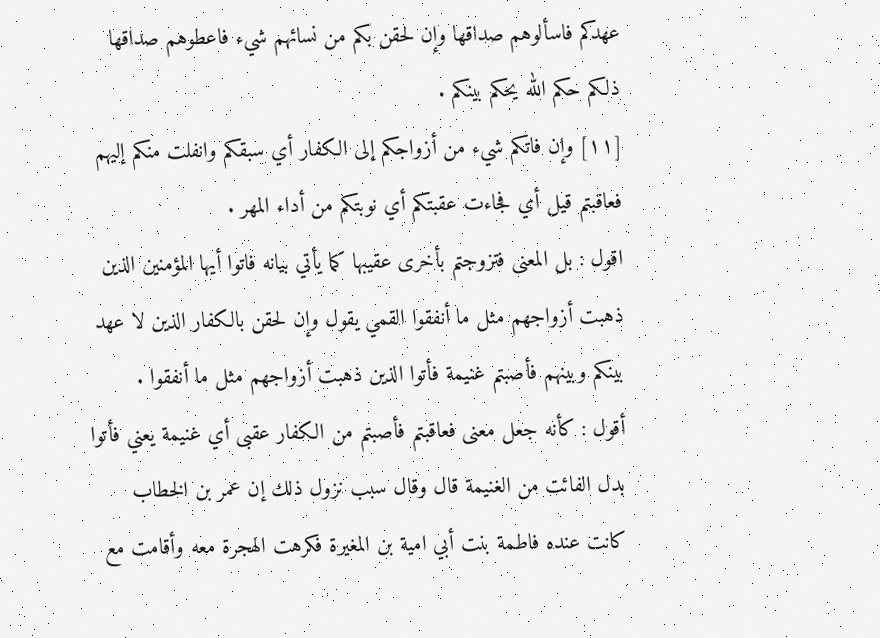عهدكم فاسألوهم صداقها وإن لحقن بكم من نسائهم شيء فاعطوهم صداقها ذلكم حكم الله يحكم بينكم .
[١١] وإن فاتكم شيء من أزواجكم إلى الكفار أي سبقكم وانفلت منكم إليهم فعاقبتم قيل أي فجاءت عقبتكم أي نوبتكم من أداء المهر .
اقول : بل المعنى فتزوجتم بأخرى عقيبها كما يأتي بيانه فاتوا أيها المؤمنين الذين ذهبت أزواجهم مثل ما أنفقوا القمي يقول وإن لحقن بالكفار الذين لا عهد بينكم وبينهم فأصبتم غنيمة فأتوا الذين ذهبت أزواجهم مثل ما أنفقوا .
أقول : كأنه جعل معنى فعاقبتم فأصبتم من الكفار عقبى أي غنيمة يعني فأتوا بدل الفائت من الغنيمة قال وقال سبب نزول ذلك إن عمر بن الخطاب كانت عنده فاطمة بنت أبي امية بن المغيرة فكرهت الهجرة معه وأقامت مع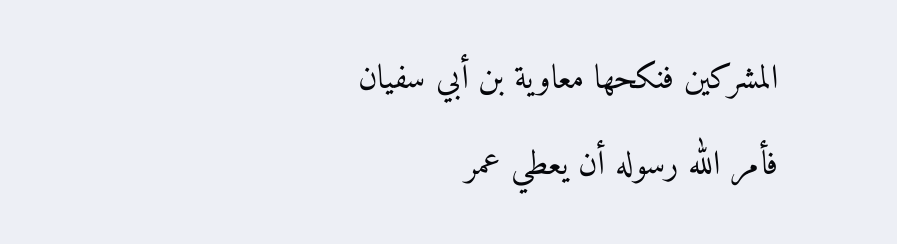المشركين فنكحها معاوية بن أبي سفيان فأمر الله رسوله أن يعطي عمر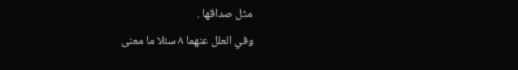مثل صداقها .
وفي العلل عنهما ٨ سئلا ما معنى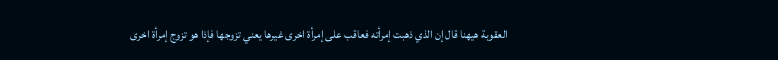العقوبة هيهنا قال إن الذي ذهبت إمرأته فعاقب على إمرأة اخرى غيرها يعني تزوجها فإذا هو تزوج إمرأة اخرى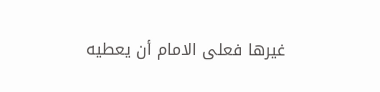غيرها فعلى الامام أن يعطيه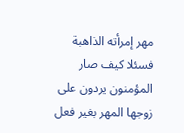مهر إمرأته الذاهبة فسئلا كيف صار المؤمنون يردون على زوجها المهر بغير فعل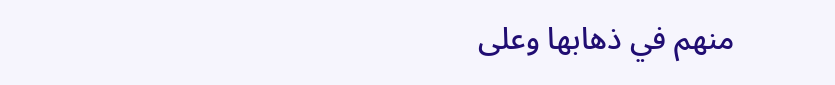منهم في ذهابها وعلى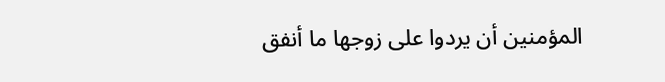المؤمنين أن يردوا على زوجها ما أنفق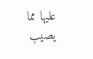عليها مما يصيب